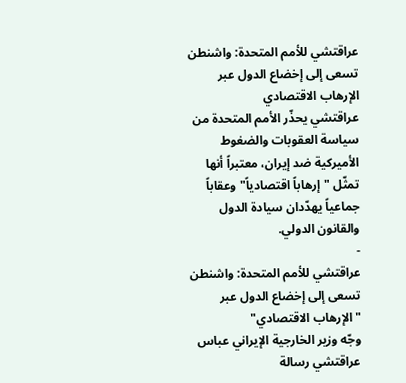عراقتشي للأمم المتحدة: واشنطن تسعى إلى إخضاع الدول عبر الإرهاب الاقتصادي
عراقتشي يحذّر الأمم المتحدة من سياسة العقوبات والضغوط الأميركية ضد إيران، معتبراً أنها تمثّل "إرهاباً اقتصادياً" وعقاباً جماعياً يهدّدان سيادة الدول والقانون الدولي.
-
عراقتشي للأمم المتحدة: واشنطن تسعى إلى إخضاع الدول عبر "الإرهاب الاقتصادي"
وجّه وزير الخارجية الإيراني عباس عراقتشي رسالة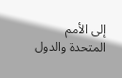إلى الأمم المتحدة والدول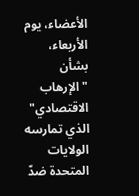الأعضاء، يوم الأربعاء، بشأن "الإرهاب الاقتصادي" الذي تمارسه الولايات المتحدة ضدّ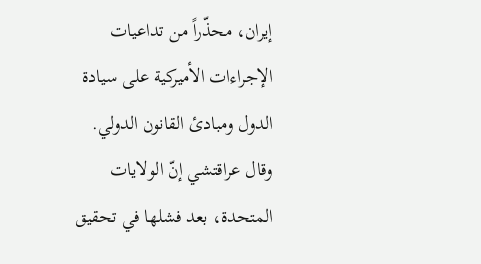إيران، محذّراً من تداعيات الإجراءات الأميركية على سيادة الدول ومبادئ القانون الدولي.
وقال عراقتشي إنّ الولايات المتحدة، بعد فشلها في تحقيق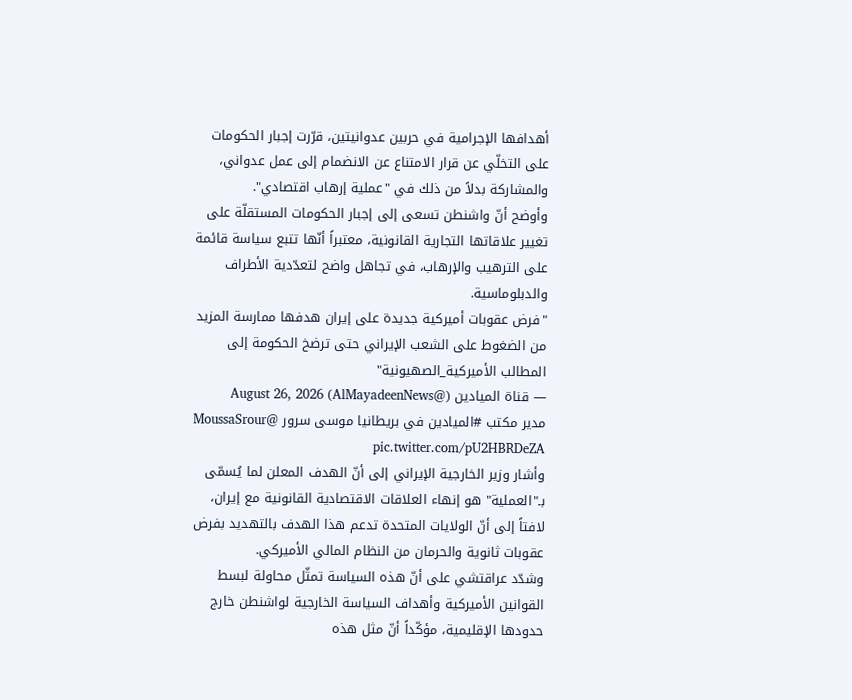أهدافها الإجرامية في حربين عدوانيتين، قرّرت إجبار الحكومات على التخلّي عن قرار الامتناع عن الانضمام إلى عمل عدواني، والمشاركة بدلاً من ذلك في "عملية إرهاب اقتصادي".
وأوضح أنّ واشنطن تسعى إلى إجبار الحكومات المستقلّة على تغيير علاقاتها التجارية القانونية، معتبراً أنّها تتبع سياسة قائمة على الترهيب والإرهاب، في تجاهل واضح لتعدّدية الأطراف والدبلوماسية.
"فرض عقوبات أميركية جديدة على إيران هدفها ممارسة المزيد من الضغوط على الشعب الإيراني حتى ترضخ الحكومة إلى المطالب الأميركية_الصهيونية"
— قناة الميادين (@AlMayadeenNews) August 26, 2026
مدير مكتب #الميادين في بريطانيا موسى سرور @MoussaSrour pic.twitter.com/pU2HBRDeZA
وأشار وزير الخارجية الإيراني إلى أنّ الهدف المعلن لما يُسمّى بـ"العملية" هو إنهاء العلاقات الاقتصادية القانونية مع إيران، لافتاً إلى أنّ الولايات المتحدة تدعم هذا الهدف بالتهديد بفرض عقوبات ثانوية والحرمان من النظام المالي الأميركي.
وشدّد عراقتشي على أنّ هذه السياسة تمثّل محاولة لبسط القوانين الأميركية وأهداف السياسة الخارجية لواشنطن خارج حدودها الإقليمية، مؤكّداً أنّ مثل هذه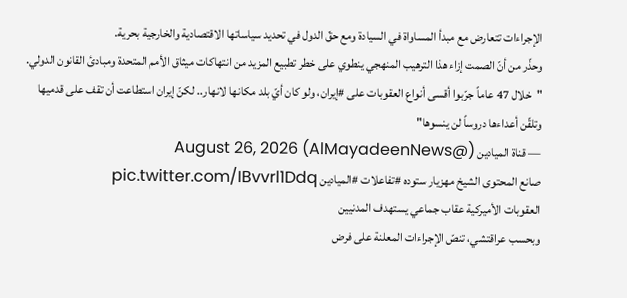الإجراءات تتعارض مع مبدأ المساواة في السيادة ومع حقّ الدول في تحديد سياساتها الاقتصادية والخارجية بحرية.
وحذّر من أنّ الصمت إزاء هذا الترهيب المنهجي ينطوي على خطر تطبيع المزيد من انتهاكات ميثاق الأمم المتحدة ومبادئ القانون الدولي.
"خلال 47 عاماً جرّبوا أقسى أنواع العقوبات على #إيران، ولو كان أيّ بلد مكانها لانهار.. لكنّ إيران استطاعت أن تقف على قدميها وتلقّن أعداءها دروساً لن ينسوها"
— قناة الميادين (@AlMayadeenNews) August 26, 2026
صانع المحتوى الشيخ مهزيار ستوده #تفاعلات #الميادين pic.twitter.com/IBvvrl1Ddq
العقوبات الأميركية عقاب جماعي يستهدف المدنيين
وبحسب عراقتشي، تنصّ الإجراءات المعلنة على فرض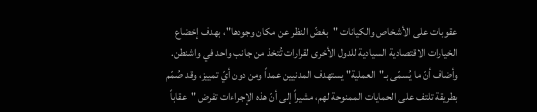عقوبات على الأشخاص والكيانات "بغضّ النظر عن مكان وجودها"، بهدف إخضاع الخيارات الاقتصادية السيادية للدول الأخرى لقرارات تُتخذ من جانب واحد في واشنطن.
وأضاف أنّ ما يُسمّى بـ"العملية" يستهدف المدنيين عمداً ومن دون أيّ تمييز، وقد صُمّم بطريقة تلتف على الحمايات الممنوحة لهم، مشيراً إلى أنّ هذه الإجراءات تفرض "عقاباً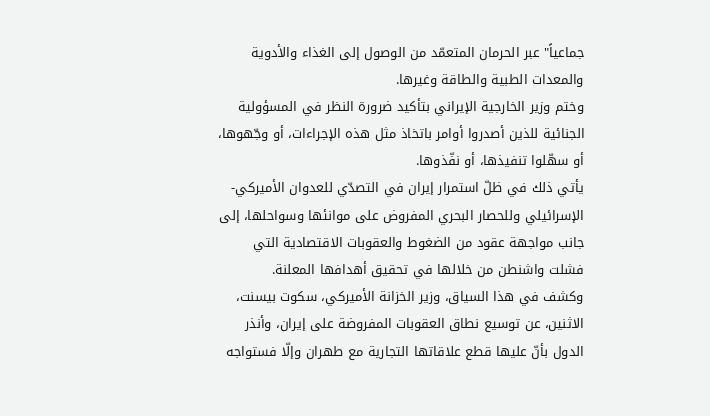جماعياً" عبر الحرمان المتعمّد من الوصول إلى الغذاء والأدوية والمعدات الطبية والطاقة وغيرها.
وختم وزير الخارجية الإيراني بتأكيد ضرورة النظر في المسؤولية الجنائية للذين أصدروا أوامر باتخاذ مثل هذه الإجراءات، أو وجّهوها، أو سهّلوا تنفيذها، أو نفّذوها.
يأتي ذلك في ظلّ استمرار إيران في التصدّي للعدوان الأميركي- الإسرائيلي وللحصار البحري المفروض على موانئها وسواحلها، إلى جانب مواجهة عقود من الضغوط والعقوبات الاقتصادية التي فشلت واشنطن من خلالها في تحقيق أهدافها المعلنة.
وكشف في هذا السياق، وزير الخزانة الأميركي، سكوت بيسنت، الاثنين، عن توسيع نطاق العقوبات المفروضة على إيران، وأنذر الدول بأنّ عليها قطع علاقاتها التجارية مع طهران وإلّا فستواجه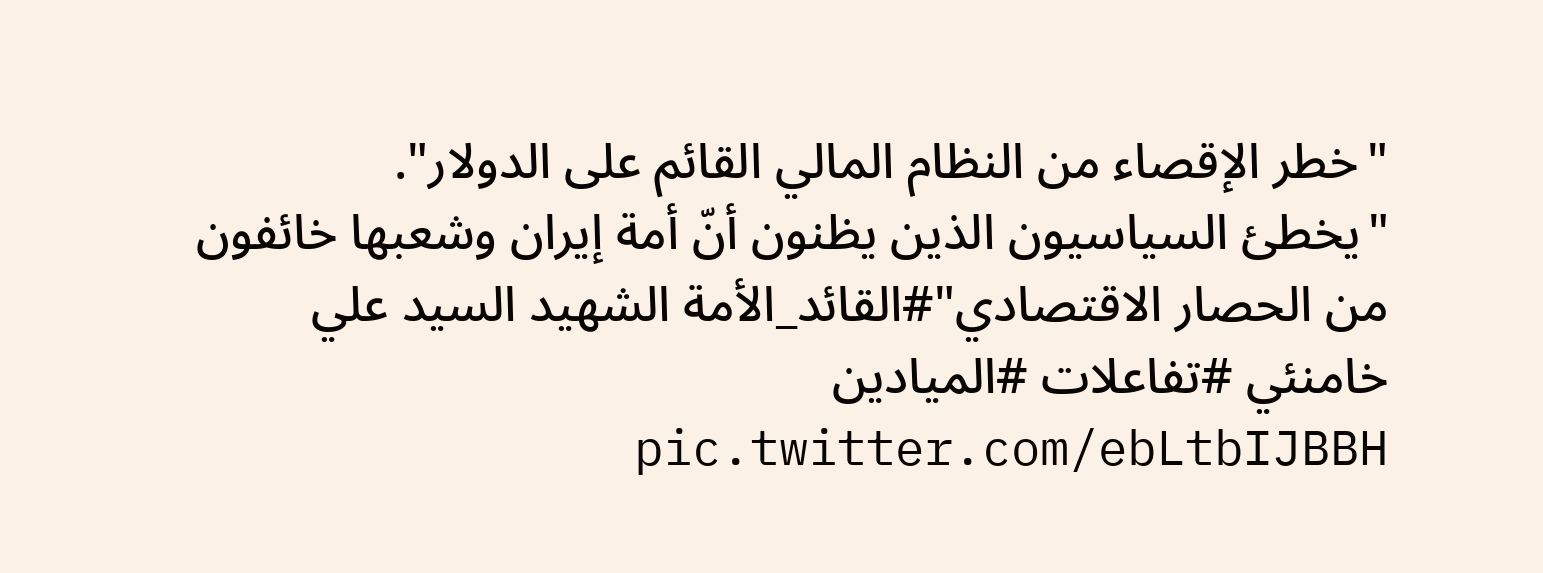"خطر الإقصاء من النظام المالي القائم على الدولار".
"يخطئ السياسيون الذين يظنون أنّ أمة إيران وشعبها خائفون من الحصار الاقتصادي"#القائد_الأمة الشهيد السيد علي خامنئي #تفاعلات #الميادين pic.twitter.com/ebLtbIJBBH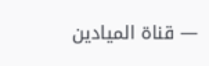— قناة الميادين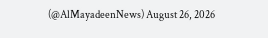(@AlMayadeenNews) August 26, 2026